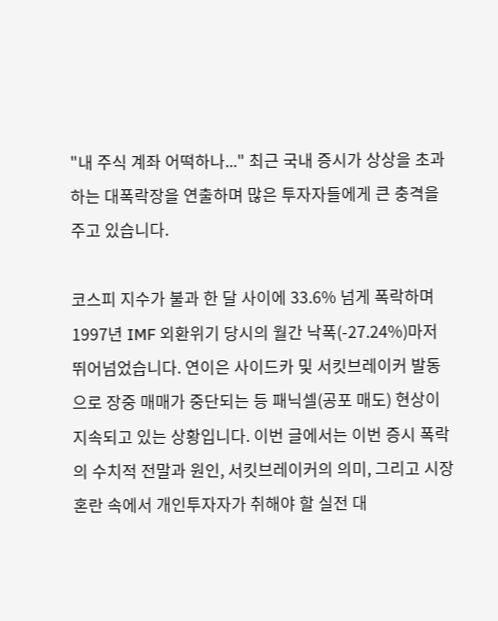"내 주식 계좌 어떡하나..." 최근 국내 증시가 상상을 초과하는 대폭락장을 연출하며 많은 투자자들에게 큰 충격을 주고 있습니다.

코스피 지수가 불과 한 달 사이에 33.6% 넘게 폭락하며 1997년 IMF 외환위기 당시의 월간 낙폭(-27.24%)마저 뛰어넘었습니다. 연이은 사이드카 및 서킷브레이커 발동으로 장중 매매가 중단되는 등 패닉셀(공포 매도) 현상이 지속되고 있는 상황입니다. 이번 글에서는 이번 증시 폭락의 수치적 전말과 원인, 서킷브레이커의 의미, 그리고 시장 혼란 속에서 개인투자자가 취해야 할 실전 대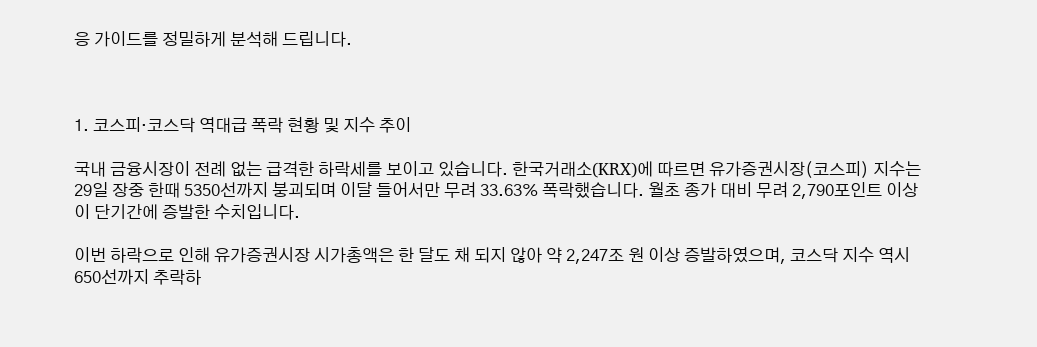응 가이드를 정밀하게 분석해 드립니다.



1. 코스피·코스닥 역대급 폭락 현황 및 지수 추이

국내 금융시장이 전례 없는 급격한 하락세를 보이고 있습니다. 한국거래소(KRX)에 따르면 유가증권시장(코스피) 지수는 29일 장중 한때 5350선까지 붕괴되며 이달 들어서만 무려 33.63% 폭락했습니다. 월초 종가 대비 무려 2,790포인트 이상이 단기간에 증발한 수치입니다.

이번 하락으로 인해 유가증권시장 시가총액은 한 달도 채 되지 않아 약 2,247조 원 이상 증발하였으며, 코스닥 지수 역시 650선까지 추락하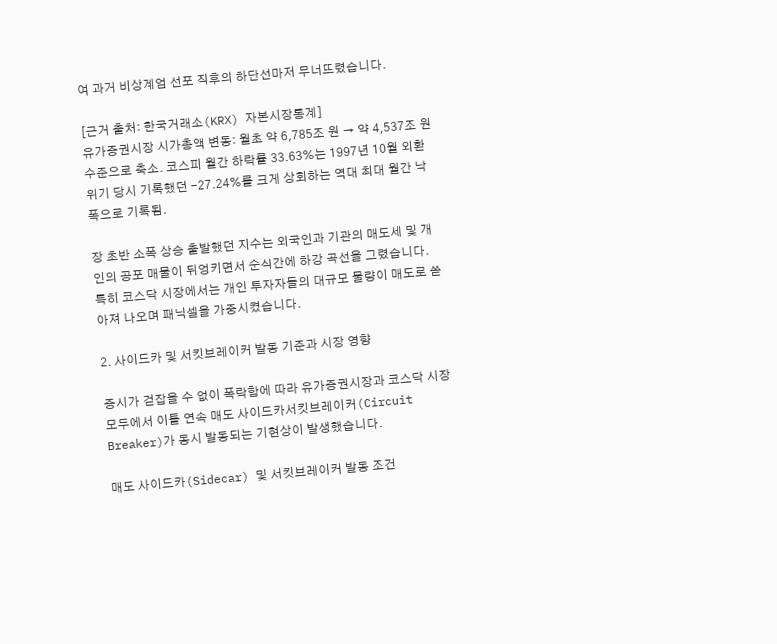여 과거 비상계엄 선포 직후의 하단선마저 무너뜨렸습니다.

[근거 출처: 한국거래소(KRX) 자본시장통계]
유가증권시장 시가총액 변동: 월초 약 6,785조 원 → 약 4,537조 원 수준으로 축소. 코스피 월간 하락률 33.63%는 1997년 10월 외환위기 당시 기록했던 -27.24%를 크게 상회하는 역대 최대 월간 낙폭으로 기록됨.

장 초반 소폭 상승 출발했던 지수는 외국인과 기관의 매도세 및 개인의 공포 매물이 뒤엉키면서 순식간에 하강 곡선을 그렸습니다. 특히 코스닥 시장에서는 개인 투자자들의 대규모 물량이 매도로 쏟아져 나오며 패닉셀을 가중시켰습니다.

2. 사이드카 및 서킷브레이커 발동 기준과 시장 영향

증시가 걷잡을 수 없이 폭락함에 따라 유가증권시장과 코스닥 시장 모두에서 이틀 연속 매도 사이드카서킷브레이커(Circuit Breaker)가 동시 발동되는 기현상이 발생했습니다.

매도 사이드카(Sidecar) 및 서킷브레이커 발동 조건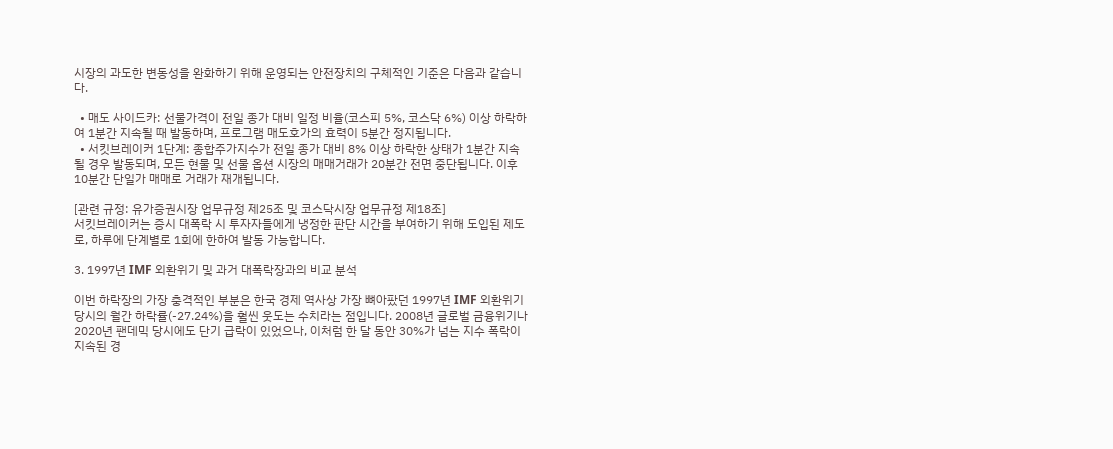시장의 과도한 변동성을 완화하기 위해 운영되는 안전장치의 구체적인 기준은 다음과 같습니다.

  • 매도 사이드카: 선물가격이 전일 종가 대비 일정 비율(코스피 5%, 코스닥 6%) 이상 하락하여 1분간 지속될 때 발동하며, 프로그램 매도호가의 효력이 5분간 정지됩니다.
  • 서킷브레이커 1단계: 종합주가지수가 전일 종가 대비 8% 이상 하락한 상태가 1분간 지속될 경우 발동되며, 모든 현물 및 선물 옵션 시장의 매매거래가 20분간 전면 중단됩니다. 이후 10분간 단일가 매매로 거래가 재개됩니다.

[관련 규정: 유가증권시장 업무규정 제25조 및 코스닥시장 업무규정 제18조]
서킷브레이커는 증시 대폭락 시 투자자들에게 냉정한 판단 시간을 부여하기 위해 도입된 제도로, 하루에 단계별로 1회에 한하여 발동 가능합니다.

3. 1997년 IMF 외환위기 및 과거 대폭락장과의 비교 분석

이번 하락장의 가장 충격적인 부분은 한국 경제 역사상 가장 뼈아팠던 1997년 IMF 외환위기 당시의 월간 하락률(-27.24%)을 훨씬 웃도는 수치라는 점입니다. 2008년 글로벌 금융위기나 2020년 팬데믹 당시에도 단기 급락이 있었으나, 이처럼 한 달 동안 30%가 넘는 지수 폭락이 지속된 경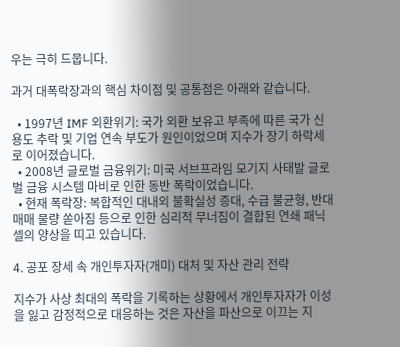우는 극히 드뭅니다.

과거 대폭락장과의 핵심 차이점 및 공통점은 아래와 같습니다.

  • 1997년 IMF 외환위기: 국가 외환 보유고 부족에 따른 국가 신용도 추락 및 기업 연속 부도가 원인이었으며 지수가 장기 하락세로 이어졌습니다.
  • 2008년 글로벌 금융위기: 미국 서브프라임 모기지 사태발 글로벌 금융 시스템 마비로 인한 동반 폭락이었습니다.
  • 현재 폭락장: 복합적인 대내외 불확실성 증대, 수급 불균형, 반대매매 물량 쏟아짐 등으로 인한 심리적 무너짐이 결합된 연쇄 패닉셀의 양상을 띠고 있습니다.

4. 공포 장세 속 개인투자자(개미) 대처 및 자산 관리 전략

지수가 사상 최대의 폭락을 기록하는 상황에서 개인투자자가 이성을 잃고 감정적으로 대응하는 것은 자산을 파산으로 이끄는 지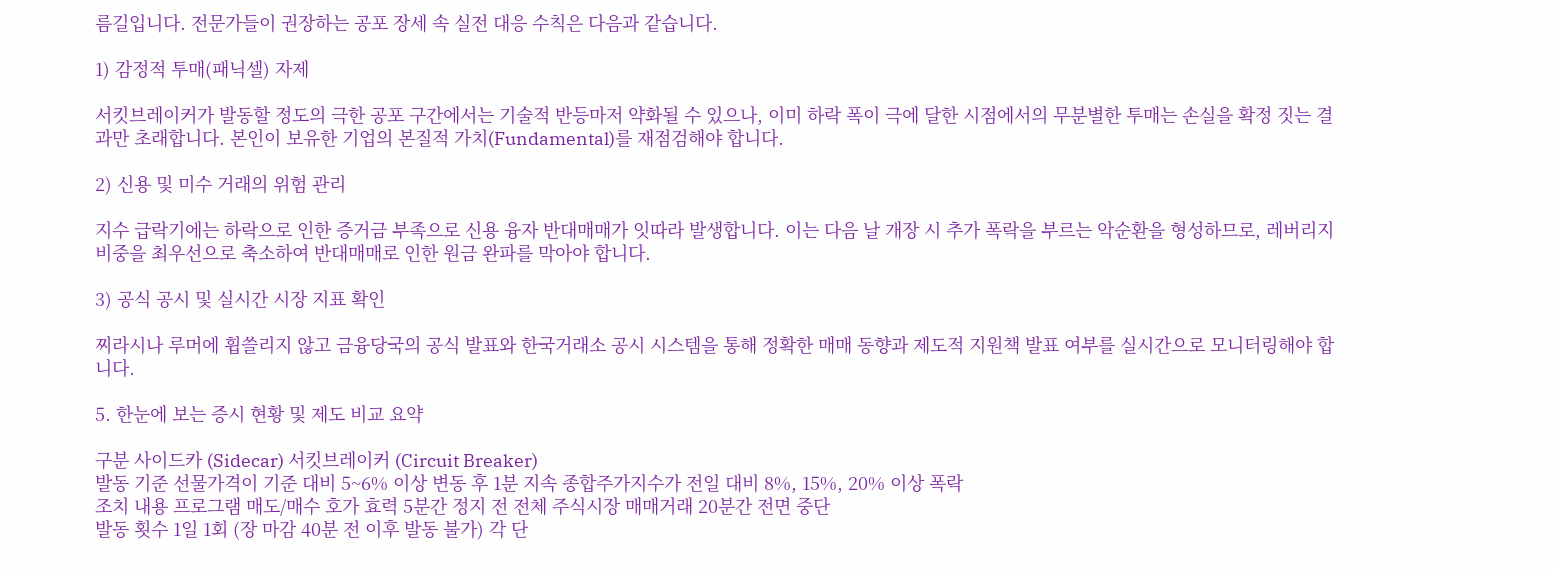름길입니다. 전문가들이 권장하는 공포 장세 속 실전 대응 수칙은 다음과 같습니다.

1) 감정적 투매(패닉셀) 자제

서킷브레이커가 발동할 정도의 극한 공포 구간에서는 기술적 반등마저 약화될 수 있으나, 이미 하락 폭이 극에 달한 시점에서의 무분별한 투매는 손실을 확정 짓는 결과만 초래합니다. 본인이 보유한 기업의 본질적 가치(Fundamental)를 재점검해야 합니다.

2) 신용 및 미수 거래의 위험 관리

지수 급락기에는 하락으로 인한 증거금 부족으로 신용 융자 반대매매가 잇따라 발생합니다. 이는 다음 날 개장 시 추가 폭락을 부르는 악순환을 형성하므로, 레버리지 비중을 최우선으로 축소하여 반대매매로 인한 원금 완파를 막아야 합니다.

3) 공식 공시 및 실시간 시장 지표 확인

찌라시나 루머에 휩쓸리지 않고 금융당국의 공식 발표와 한국거래소 공시 시스템을 통해 정확한 매매 동향과 제도적 지원책 발표 여부를 실시간으로 모니터링해야 합니다.

5. 한눈에 보는 증시 현황 및 제도 비교 요약

구분 사이드카 (Sidecar) 서킷브레이커 (Circuit Breaker)
발동 기준 선물가격이 기준 대비 5~6% 이상 변동 후 1분 지속 종합주가지수가 전일 대비 8%, 15%, 20% 이상 폭락
조치 내용 프로그램 매도/매수 호가 효력 5분간 정지 전 전체 주식시장 매매거래 20분간 전면 중단
발동 횟수 1일 1회 (장 마감 40분 전 이후 발동 불가) 각 단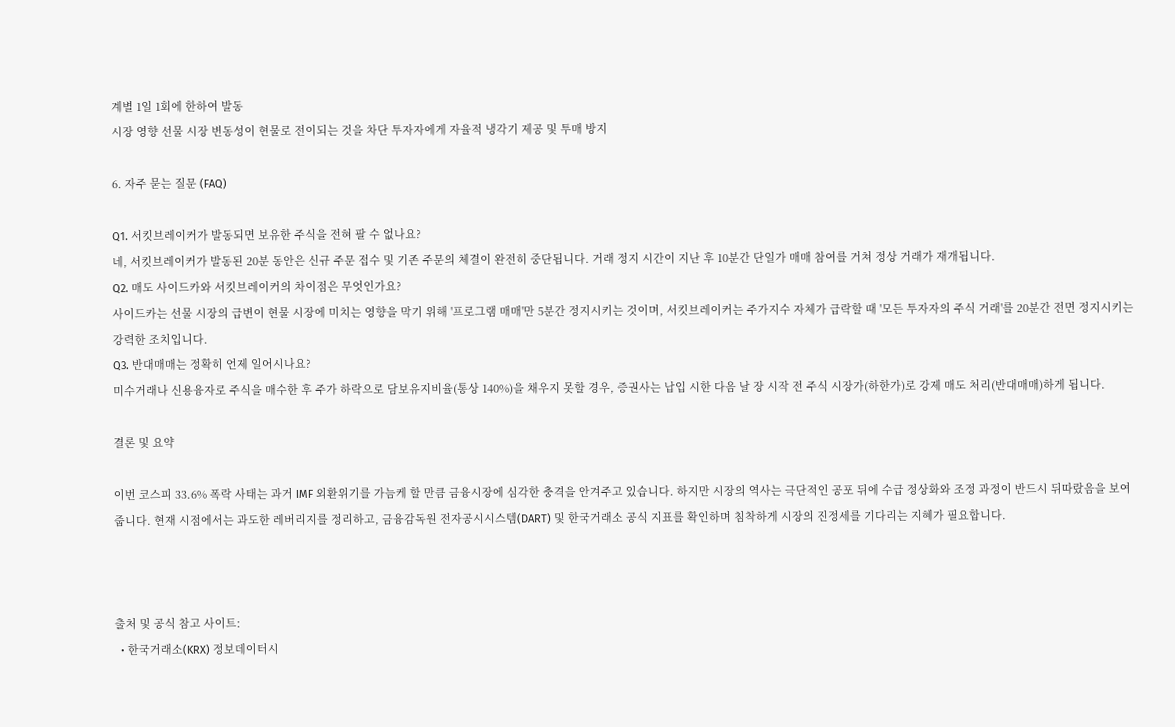계별 1일 1회에 한하여 발동
시장 영향 선물 시장 변동성이 현물로 전이되는 것을 차단 투자자에게 자율적 냉각기 제공 및 투매 방지

6. 자주 묻는 질문 (FAQ)

Q1. 서킷브레이커가 발동되면 보유한 주식을 전혀 팔 수 없나요?
네, 서킷브레이커가 발동된 20분 동안은 신규 주문 접수 및 기존 주문의 체결이 완전히 중단됩니다. 거래 정지 시간이 지난 후 10분간 단일가 매매 참여를 거쳐 정상 거래가 재개됩니다.
Q2. 매도 사이드카와 서킷브레이커의 차이점은 무엇인가요?
사이드카는 선물 시장의 급변이 현물 시장에 미치는 영향을 막기 위해 '프로그램 매매'만 5분간 정지시키는 것이며, 서킷브레이커는 주가지수 자체가 급락할 때 '모든 투자자의 주식 거래'를 20분간 전면 정지시키는 강력한 조치입니다.
Q3. 반대매매는 정확히 언제 일어시나요?
미수거래나 신용융자로 주식을 매수한 후 주가 하락으로 담보유지비율(통상 140%)을 채우지 못할 경우, 증권사는 납입 시한 다음 날 장 시작 전 주식 시장가(하한가)로 강제 매도 처리(반대매매)하게 됩니다.

결론 및 요약

이번 코스피 33.6% 폭락 사태는 과거 IMF 외환위기를 가늠케 할 만큼 금융시장에 심각한 충격을 안겨주고 있습니다. 하지만 시장의 역사는 극단적인 공포 뒤에 수급 정상화와 조정 과정이 반드시 뒤따랐음을 보여줍니다. 현재 시점에서는 과도한 레버리지를 정리하고, 금융감독원 전자공시시스템(DART) 및 한국거래소 공식 지표를 확인하며 침착하게 시장의 진정세를 기다리는 지혜가 필요합니다.



출처 및 공식 참고 사이트:
  • 한국거래소(KRX) 정보데이터시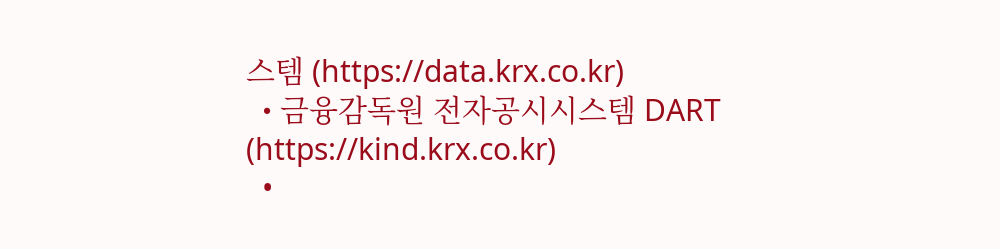스템 (https://data.krx.co.kr)
  • 금융감독원 전자공시시스템 DART (https://kind.krx.co.kr)
  •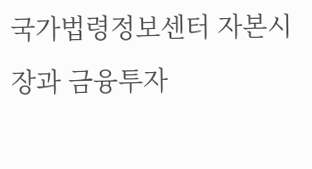국가법령정보센터 자본시장과 금융투자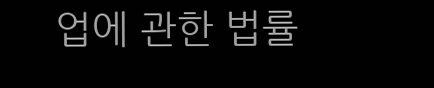업에 관한 법률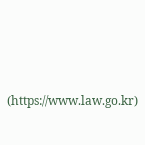(https://www.law.go.kr)